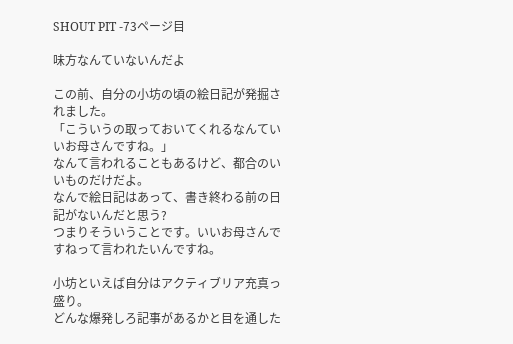SHOUT PIT -73ページ目

味方なんていないんだよ

この前、自分の小坊の頃の絵日記が発掘されました。
「こういうの取っておいてくれるなんていいお母さんですね。」
なんて言われることもあるけど、都合のいいものだけだよ。
なんで絵日記はあって、書き終わる前の日記がないんだと思う?
つまりそういうことです。いいお母さんですねって言われたいんですね。

小坊といえば自分はアクティブリア充真っ盛り。
どんな爆発しろ記事があるかと目を通した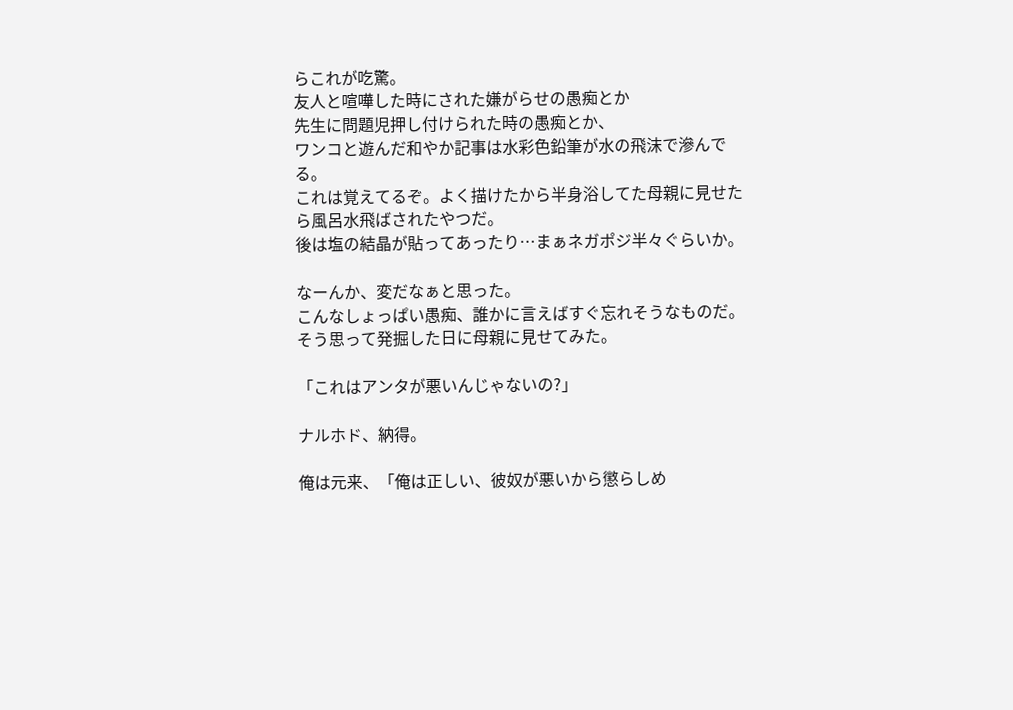らこれが吃驚。
友人と喧嘩した時にされた嫌がらせの愚痴とか
先生に問題児押し付けられた時の愚痴とか、
ワンコと遊んだ和やか記事は水彩色鉛筆が水の飛沫で滲んでる。
これは覚えてるぞ。よく描けたから半身浴してた母親に見せたら風呂水飛ばされたやつだ。
後は塩の結晶が貼ってあったり…まぁネガポジ半々ぐらいか。

なーんか、変だなぁと思った。
こんなしょっぱい愚痴、誰かに言えばすぐ忘れそうなものだ。
そう思って発掘した日に母親に見せてみた。

「これはアンタが悪いんじゃないの?」

ナルホド、納得。

俺は元来、「俺は正しい、彼奴が悪いから懲らしめ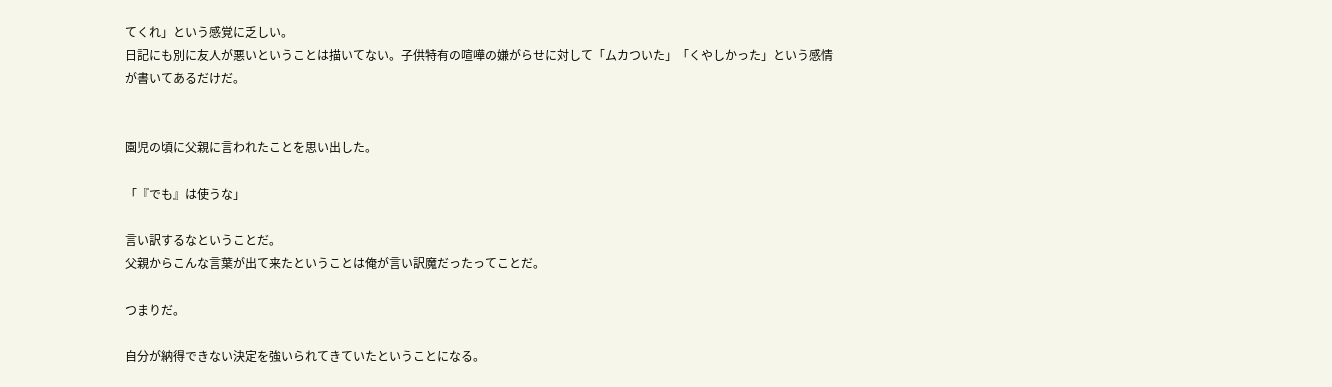てくれ」という感覚に乏しい。
日記にも別に友人が悪いということは描いてない。子供特有の喧嘩の嫌がらせに対して「ムカついた」「くやしかった」という感情が書いてあるだけだ。


園児の頃に父親に言われたことを思い出した。

「『でも』は使うな」

言い訳するなということだ。
父親からこんな言葉が出て来たということは俺が言い訳魔だったってことだ。

つまりだ。

自分が納得できない決定を強いられてきていたということになる。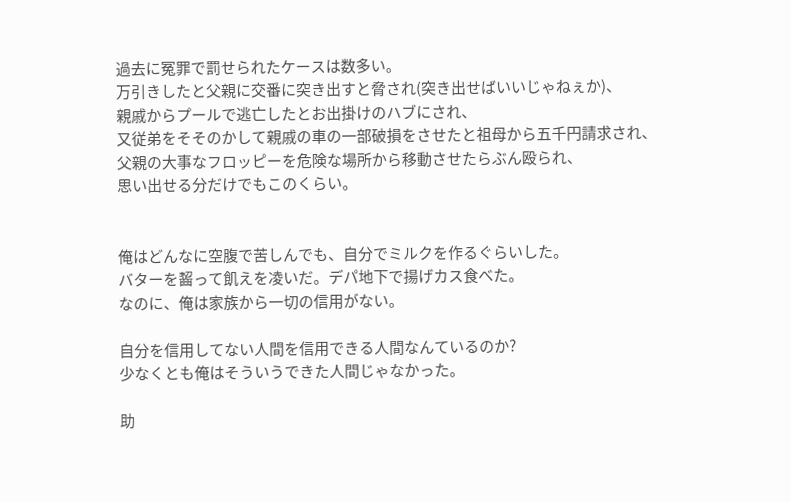過去に冤罪で罰せられたケースは数多い。
万引きしたと父親に交番に突き出すと脅され(突き出せばいいじゃねぇか)、
親戚からプールで逃亡したとお出掛けのハブにされ、
又従弟をそそのかして親戚の車の一部破損をさせたと祖母から五千円請求され、
父親の大事なフロッピーを危険な場所から移動させたらぶん殴られ、
思い出せる分だけでもこのくらい。


俺はどんなに空腹で苦しんでも、自分でミルクを作るぐらいした。
バターを齧って飢えを凌いだ。デパ地下で揚げカス食べた。
なのに、俺は家族から一切の信用がない。

自分を信用してない人間を信用できる人間なんているのか?
少なくとも俺はそういうできた人間じゃなかった。

助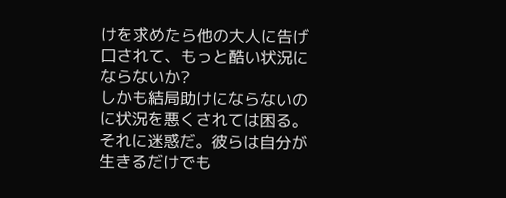けを求めたら他の大人に告げ口されて、もっと酷い状況にならないか?
しかも結局助けにならないのに状況を悪くされては困る。
それに迷惑だ。彼らは自分が生きるだけでも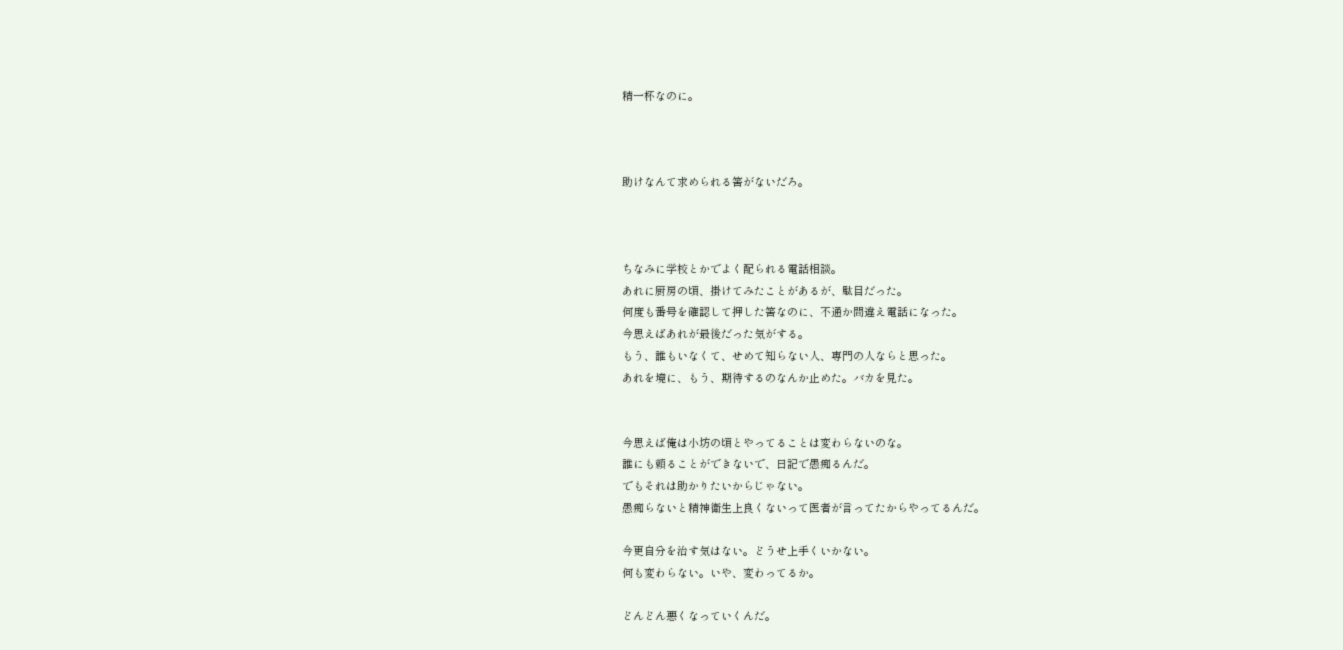精一杯なのに。



助けなんて求められる筈がないだろ。



ちなみに学校とかでよく配られる電話相談。
あれに厨房の頃、掛けてみたことがあるが、駄目だった。
何度も番号を確認して押した筈なのに、不通か間違え電話になった。
今思えばあれが最後だった気がする。
もう、誰もいなくて、せめて知らない人、専門の人ならと思った。
あれを境に、もう、期待するのなんか止めた。バカを見た。


今思えば俺は小坊の頃とやってることは変わらないのな。
誰にも頼ることができないで、日記で愚痴るんだ。
でもそれは助かりたいからじゃない。
愚痴らないと精神衛生上良くないって医者が言ってたからやってるんだ。

今更自分を治す気はない。どうせ上手くいかない。
何も変わらない。いや、変わってるか。

どんどん悪くなっていくんだ。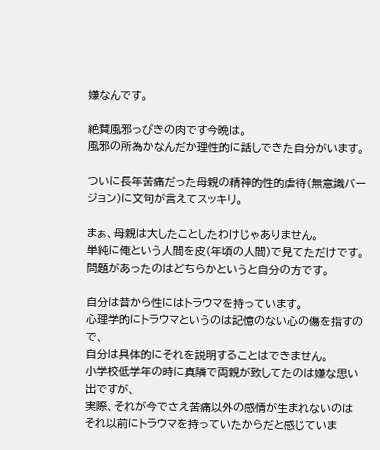嫌なんです。

絶賛風邪っぴきの肉です今晩は。
風邪の所為かなんだか理性的に話しできた自分がいます。

ついに長年苦痛だった母親の精神的性的虐待(無意識バージョン)に文句が言えてスッキリ。

まぁ、母親は大したことしたわけじゃありません。
単純に俺という人間を皮(年頃の人間)で見てただけです。
問題があったのはどちらかというと自分の方です。

自分は昔から性にはトラウマを持っています。
心理学的にトラウマというのは記憶のない心の傷を指すので、
自分は具体的にそれを説明することはできません。
小学校低学年の時に真隣で両親が致してたのは嫌な思い出ですが、
実際、それが今でさえ苦痛以外の感情が生まれないのは
それ以前にトラウマを持っていたからだと感じていま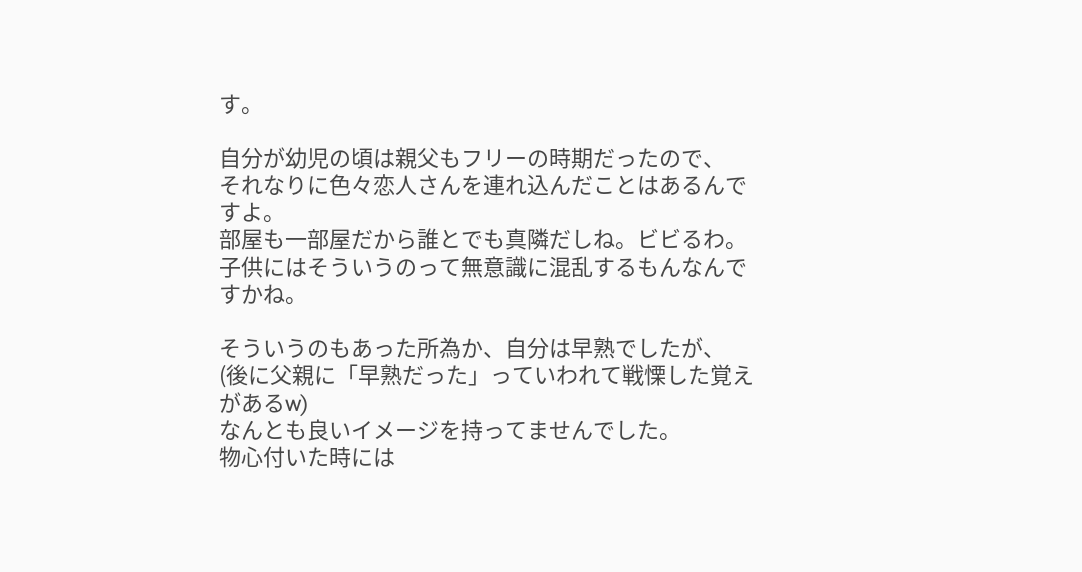す。

自分が幼児の頃は親父もフリーの時期だったので、
それなりに色々恋人さんを連れ込んだことはあるんですよ。
部屋も一部屋だから誰とでも真隣だしね。ビビるわ。
子供にはそういうのって無意識に混乱するもんなんですかね。

そういうのもあった所為か、自分は早熟でしたが、
(後に父親に「早熟だった」っていわれて戦慄した覚えがあるw)
なんとも良いイメージを持ってませんでした。
物心付いた時には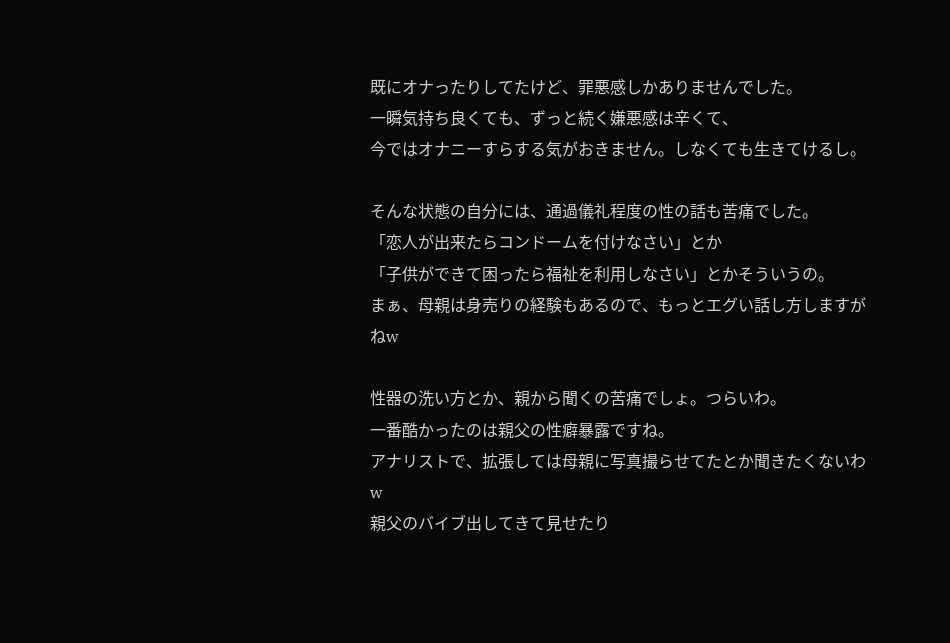既にオナったりしてたけど、罪悪感しかありませんでした。
一瞬気持ち良くても、ずっと続く嫌悪感は辛くて、
今ではオナニーすらする気がおきません。しなくても生きてけるし。

そんな状態の自分には、通過儀礼程度の性の話も苦痛でした。
「恋人が出来たらコンドームを付けなさい」とか
「子供ができて困ったら福祉を利用しなさい」とかそういうの。
まぁ、母親は身売りの経験もあるので、もっとエグい話し方しますがねw

性器の洗い方とか、親から聞くの苦痛でしょ。つらいわ。
一番酷かったのは親父の性癖暴露ですね。
アナリストで、拡張しては母親に写真撮らせてたとか聞きたくないわw
親父のバイブ出してきて見せたり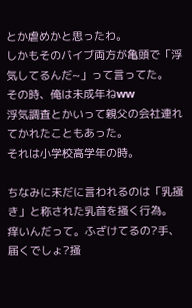とか虐めかと思ったわ。
しかもそのバイブ両方が亀頭で「浮気してるんだ~」って言ってた。
その時、俺は未成年ねww
浮気調査とかいって親父の会社連れてかれたこともあった。
それは小学校高学年の時。

ちなみに未だに言われるのは「乳掻き」と称された乳首を掻く行為。
痒いんだって。ふざけてるの?手、届くでしょ?掻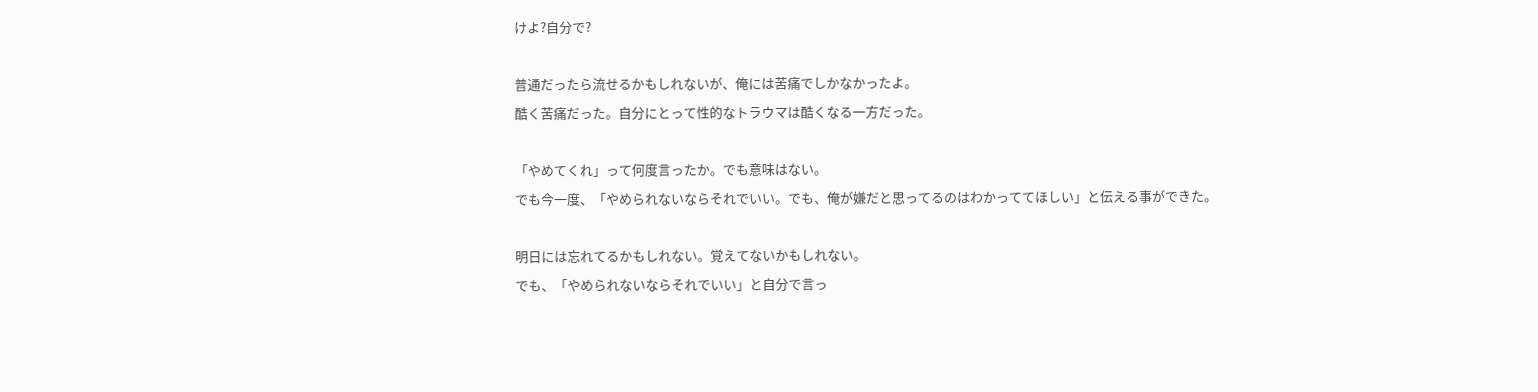けよ?自分で?

普通だったら流せるかもしれないが、俺には苦痛でしかなかったよ。
酷く苦痛だった。自分にとって性的なトラウマは酷くなる一方だった。

「やめてくれ」って何度言ったか。でも意味はない。
でも今一度、「やめられないならそれでいい。でも、俺が嫌だと思ってるのはわかっててほしい」と伝える事ができた。

明日には忘れてるかもしれない。覚えてないかもしれない。
でも、「やめられないならそれでいい」と自分で言っ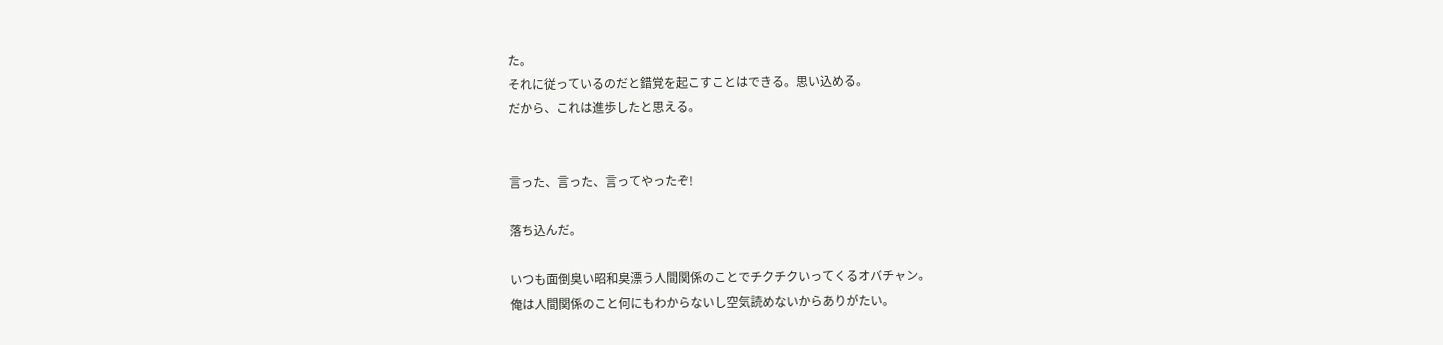た。
それに従っているのだと錯覚を起こすことはできる。思い込める。
だから、これは進歩したと思える。


言った、言った、言ってやったぞ!

落ち込んだ。

いつも面倒臭い昭和臭漂う人間関係のことでチクチクいってくるオバチャン。
俺は人間関係のこと何にもわからないし空気読めないからありがたい。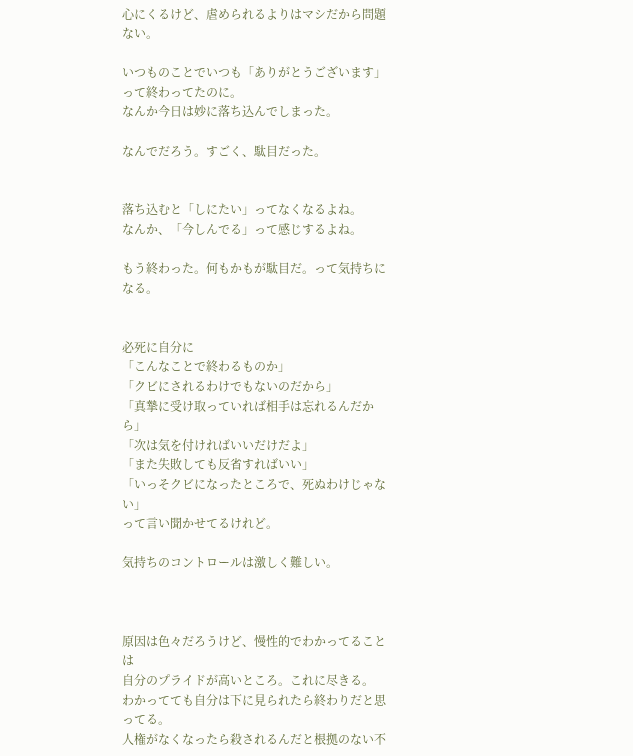心にくるけど、虐められるよりはマシだから問題ない。

いつものことでいつも「ありがとうございます」って終わってたのに。
なんか今日は妙に落ち込んでしまった。

なんでだろう。すごく、駄目だった。


落ち込むと「しにたい」ってなくなるよね。
なんか、「今しんでる」って感じするよね。

もう終わった。何もかもが駄目だ。って気持ちになる。


必死に自分に
「こんなことで終わるものか」
「クビにされるわけでもないのだから」
「真摯に受け取っていれば相手は忘れるんだから」
「次は気を付ければいいだけだよ」
「また失敗しても反省すればいい」
「いっそクビになったところで、死ぬわけじゃない」
って言い聞かせてるけれど。

気持ちのコントロールは激しく難しい。



原因は色々だろうけど、慢性的でわかってることは
自分のプライドが高いところ。これに尽きる。
わかってても自分は下に見られたら終わりだと思ってる。
人権がなくなったら殺されるんだと根拠のない不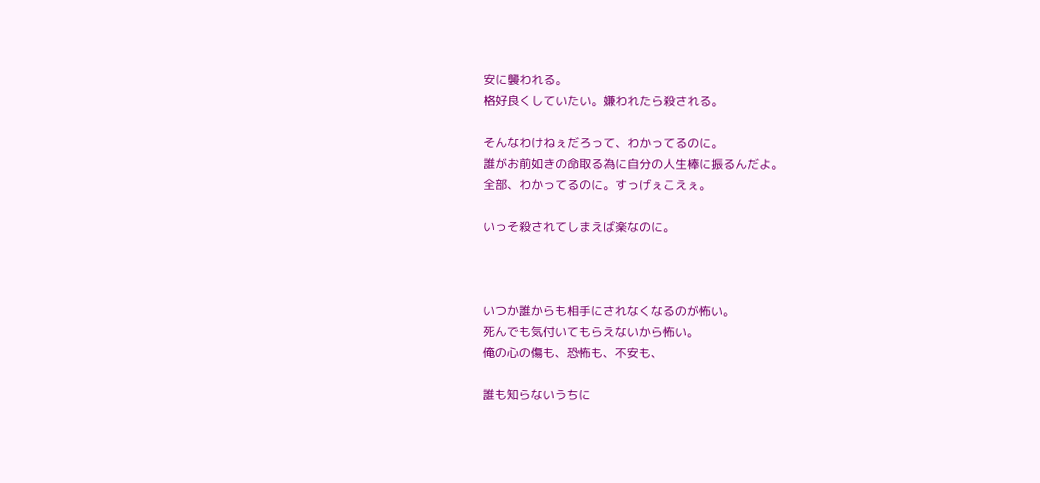安に襲われる。
格好良くしていたい。嫌われたら殺される。

そんなわけねぇだろって、わかってるのに。
誰がお前如きの命取る為に自分の人生棒に振るんだよ。
全部、わかってるのに。すっげぇこえぇ。

いっそ殺されてしまえば楽なのに。



いつか誰からも相手にされなくなるのが怖い。
死んでも気付いてもらえないから怖い。
俺の心の傷も、恐怖も、不安も、

誰も知らないうちに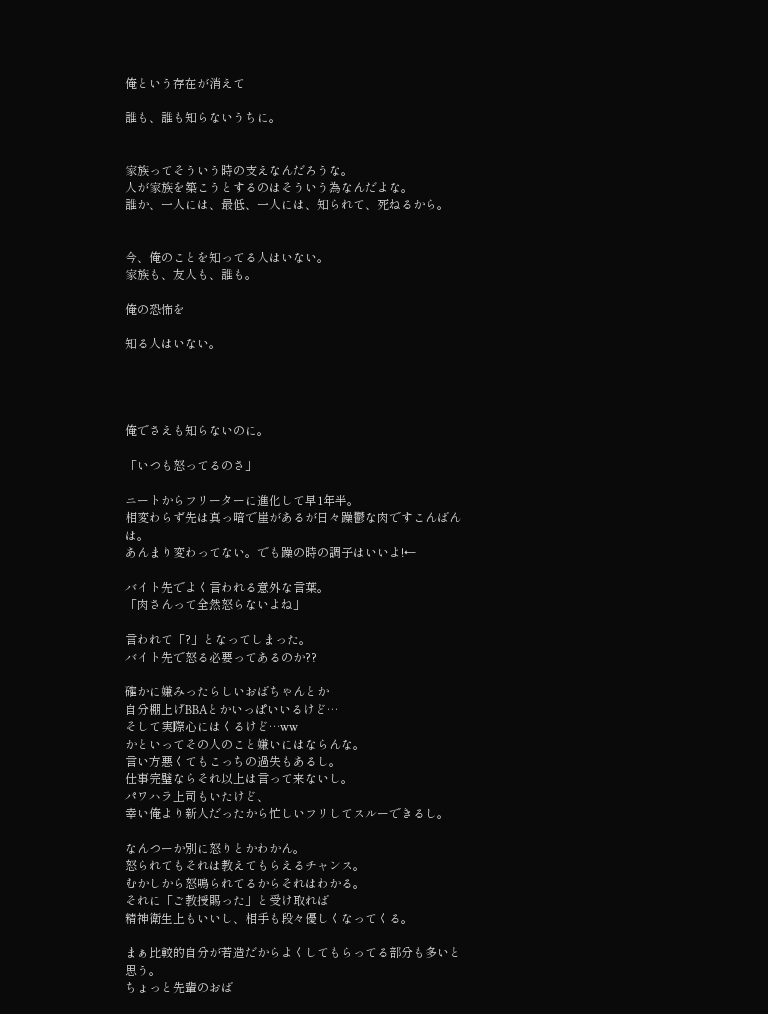俺という存在が消えて

誰も、誰も知らないうちに。


家族ってそういう時の支えなんだろうな。
人が家族を築こうとするのはそういう為なんだよな。
誰か、一人には、最低、一人には、知られて、死ねるから。


今、俺のことを知ってる人はいない。
家族も、友人も、誰も。

俺の恐怖を

知る人はいない。




俺でさえも知らないのに。

「いつも怒ってるのさ」

ニートからフリーターに進化して早1年半。
相変わらず先は真っ暗で崖があるが日々躁鬱な肉ですこんばんは。
あんまり変わってない。でも躁の時の調子はいいよ!←

バイト先でよく言われる意外な言葉。
「肉さんって全然怒らないよね」

言われて「?」となってしまった。
バイト先で怒る必要ってあるのか??

確かに嫌みったらしいおばちゃんとか
自分棚上げBBAとかいっぱいいるけど…
そして実際心にはくるけど…ww
かといってその人のこと嫌いにはならんな。
言い方悪くてもこっちの過失もあるし。
仕事完璧ならそれ以上は言って来ないし。
パワハラ上司もいたけど、
幸い俺より新人だったから忙しいフリしてスルーできるし。

なんつーか別に怒りとかわかん。
怒られてもそれは教えてもらえるチャンス。
むかしから怒鳴られてるからそれはわかる。
それに「ご教授賜った」と受け取れば
精神衛生上もいいし、相手も段々優しくなってくる。

まぁ比較的自分が若造だからよくしてもらってる部分も多いと思う。
ちょっと先輩のおば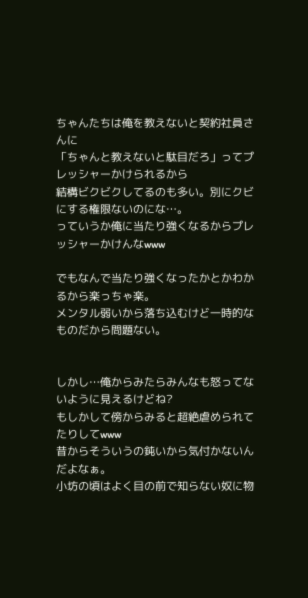ちゃんたちは俺を教えないと契約社員さんに
「ちゃんと教えないと駄目だろ」ってプレッシャーかけられるから
結構ビクビクしてるのも多い。別にクビにする権限ないのにな…。
っていうか俺に当たり強くなるからプレッシャーかけんなwww

でもなんで当たり強くなったかとかわかるから楽っちゃ楽。
メンタル弱いから落ち込むけど一時的なものだから問題ない。


しかし…俺からみたらみんなも怒ってないように見えるけどね?
もしかして傍からみると超絶虐められてたりしてwww
昔からそういうの鈍いから気付かないんだよなぁ。
小坊の頃はよく目の前で知らない奴に物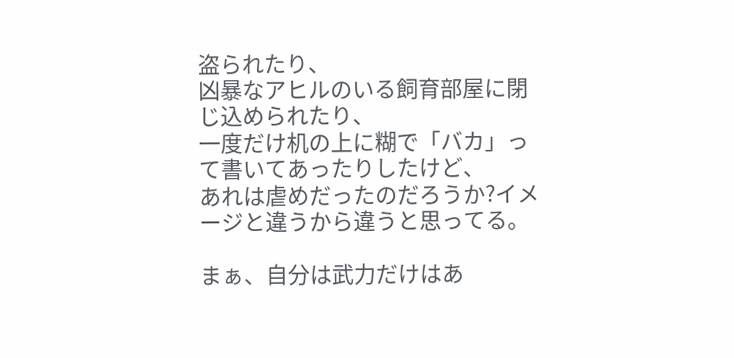盗られたり、
凶暴なアヒルのいる飼育部屋に閉じ込められたり、
一度だけ机の上に糊で「バカ」って書いてあったりしたけど、
あれは虐めだったのだろうか?イメージと違うから違うと思ってる。

まぁ、自分は武力だけはあ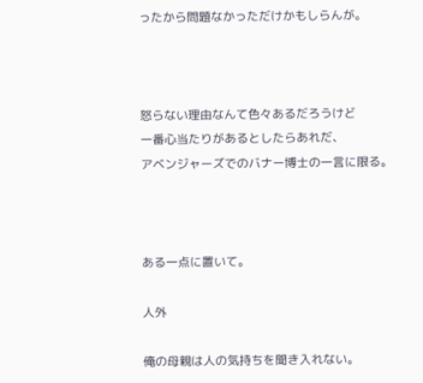ったから問題なかっただけかもしらんが。



怒らない理由なんて色々あるだろうけど
一番心当たりがあるとしたらあれだ、
アベンジャーズでのバナー博士の一言に限る。



ある一点に置いて。

人外

俺の母親は人の気持ちを聞き入れない。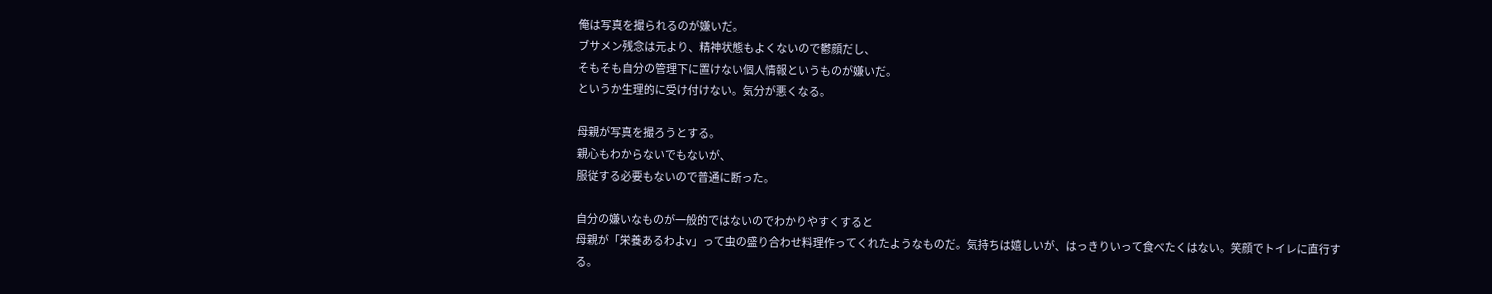俺は写真を撮られるのが嫌いだ。
ブサメン残念は元より、精神状態もよくないので鬱顔だし、
そもそも自分の管理下に置けない個人情報というものが嫌いだ。
というか生理的に受け付けない。気分が悪くなる。

母親が写真を撮ろうとする。
親心もわからないでもないが、
服従する必要もないので普通に断った。

自分の嫌いなものが一般的ではないのでわかりやすくすると
母親が「栄養あるわよv」って虫の盛り合わせ料理作ってくれたようなものだ。気持ちは嬉しいが、はっきりいって食べたくはない。笑顔でトイレに直行する。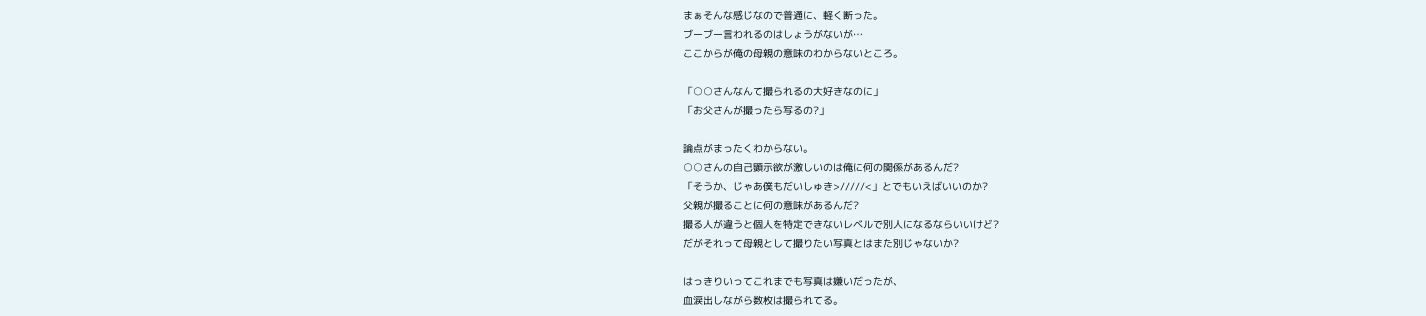まぁそんな感じなので普通に、軽く断った。
ブーブー言われるのはしょうがないが…
ここからが俺の母親の意味のわからないところ。

「○○さんなんて撮られるの大好きなのに」
「お父さんが撮ったら写るの?」

論点がまったくわからない。
○○さんの自己顕示欲が激しいのは俺に何の関係があるんだ?
「そうか、じゃあ僕もだいしゅき>/////<」とでもいえばいいのか?
父親が撮ることに何の意味があるんだ?
撮る人が違うと個人を特定できないレベルで別人になるならいいけど?
だがそれって母親として撮りたい写真とはまた別じゃないか?

はっきりいってこれまでも写真は嫌いだったが、
血涙出しながら数枚は撮られてる。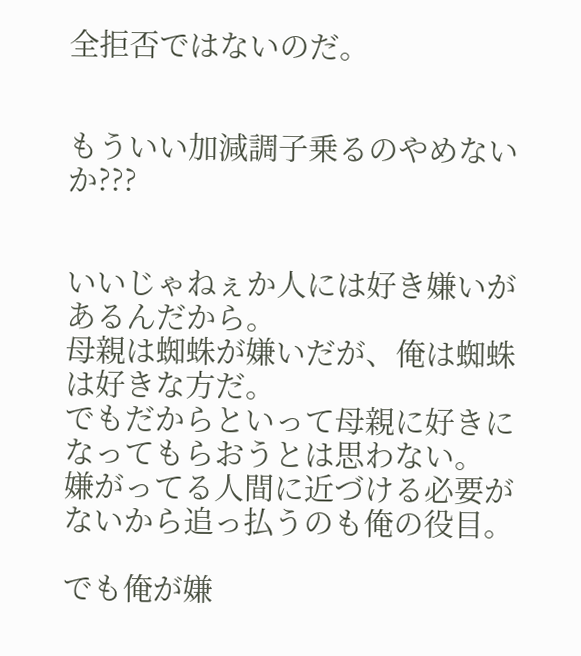全拒否ではないのだ。


もういい加減調子乗るのやめないか???


いいじゃねぇか人には好き嫌いがあるんだから。
母親は蜘蛛が嫌いだが、俺は蜘蛛は好きな方だ。
でもだからといって母親に好きになってもらおうとは思わない。
嫌がってる人間に近づける必要がないから追っ払うのも俺の役目。

でも俺が嫌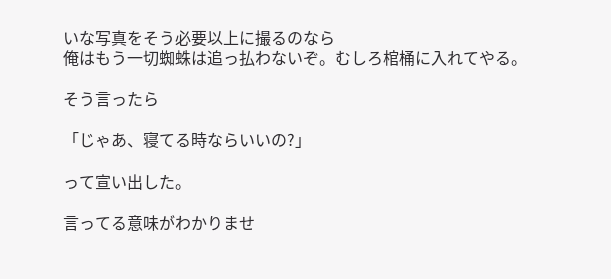いな写真をそう必要以上に撮るのなら
俺はもう一切蜘蛛は追っ払わないぞ。むしろ棺桶に入れてやる。

そう言ったら

「じゃあ、寝てる時ならいいの?」

って宣い出した。

言ってる意味がわかりませ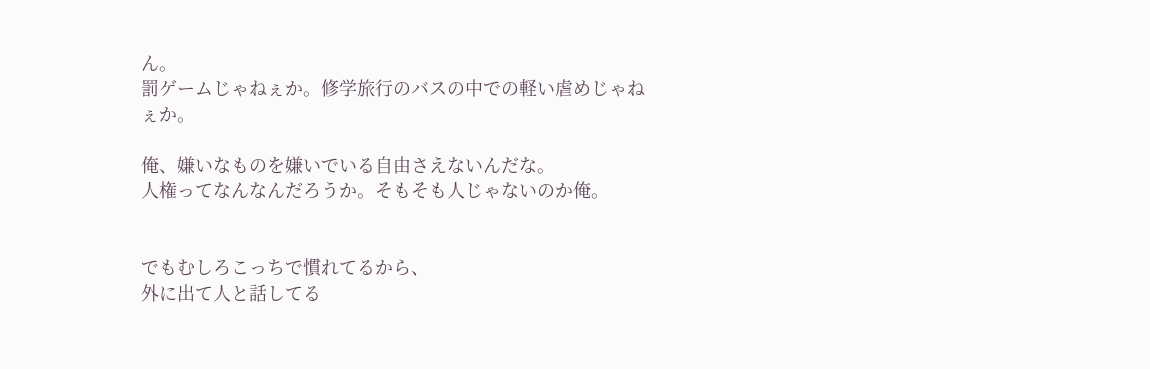ん。
罰ゲームじゃねぇか。修学旅行のバスの中での軽い虐めじゃねぇか。

俺、嫌いなものを嫌いでいる自由さえないんだな。
人権ってなんなんだろうか。そもそも人じゃないのか俺。


でもむしろこっちで慣れてるから、
外に出て人と話してる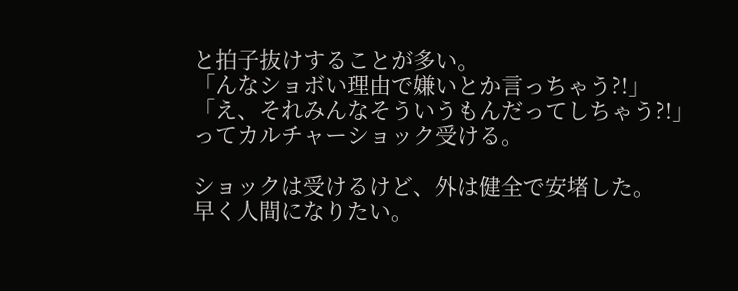と拍子抜けすることが多い。
「んなショボい理由で嫌いとか言っちゃう?!」
「え、それみんなそういうもんだってしちゃう?!」
ってカルチャーショック受ける。

ショックは受けるけど、外は健全で安堵した。
早く人間になりたい。